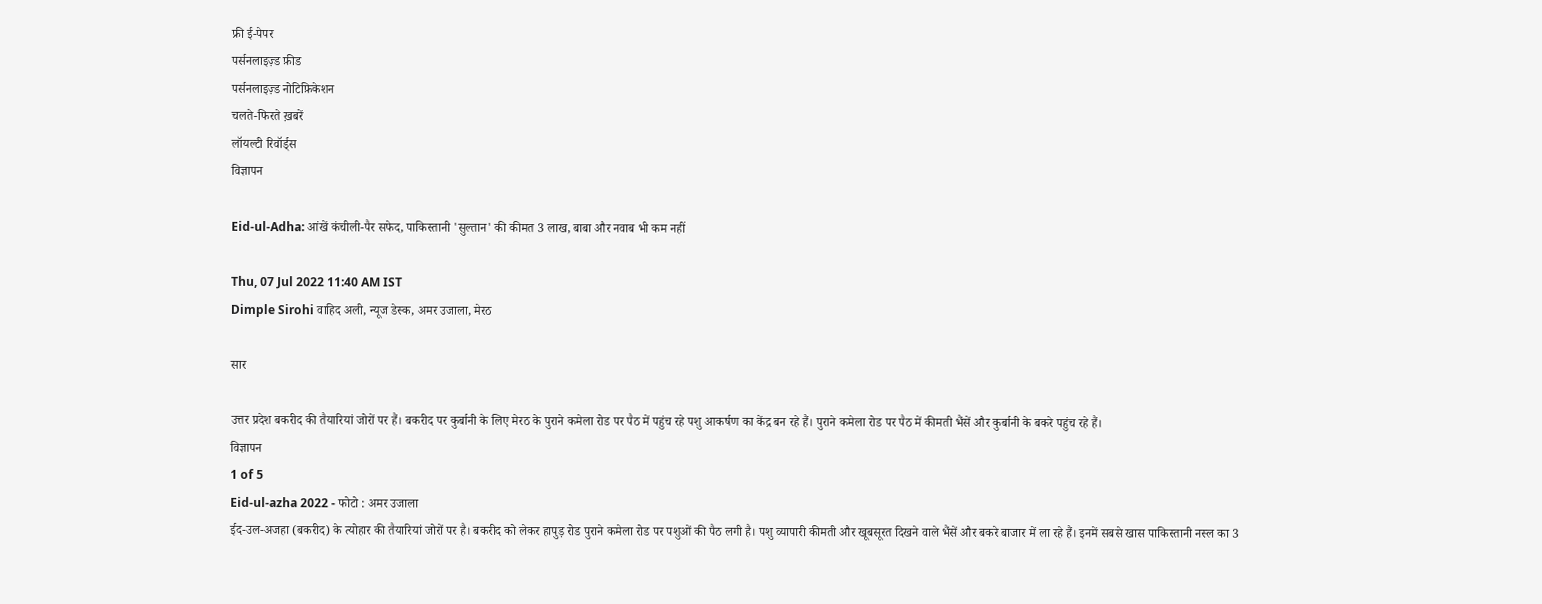फ्री ई-पेपर
पर्सनलाइज़्ड फ़ीड
पर्सनलाइज़्ड नोटिफ़िकेशन
चलते-फिरते ख़बरें
लॉयल्टी रिवॉर्ड्स
विज्ञापन

Eid-ul-Adha: आंखें कंचीली-पैर सफेद, पाकिस्तानी 'सुल्तान' की कीमत 3 लाख, बाबा और नवाब भी कम नहीं

Thu, 07 Jul 2022 11:40 AM IST
Dimple Sirohi वाहिद अली, न्यूज डेस्क, अमर उजाला, मेरठ

सार

उत्तर प्रदेश बकरीद की तैयारियां जोरों पर हैं। बकरीद पर कुर्बानी के लिए मेरठ के पुराने कमेला रोड पर पैठ में पहुंच रहे पशु आकर्षण का केंद्र बन रहे हैं। पुराने कमेला रोड पर पैठ में कीमती भैंसें और कुर्बानी के बकरे पहुंच रहे हैं।
विज्ञापन
1 of 5
Eid-ul-azha 2022 - फोटो : अमर उजाला
ईद-उल-अजहा (बकरीद) के त्योहार की तैयारियां जोरों पर है। बकरीद को लेकर हापुड़ रोड पुराने कमेला रोड पर पशुओं की पैठ लगी है। पशु व्यापारी कीमती और खूबसूरत दिखने वाले भैंसें और बकरे बाजार में ला रहे हैं। इनमें सबसे खास पाकिस्तानी नस्ल का 3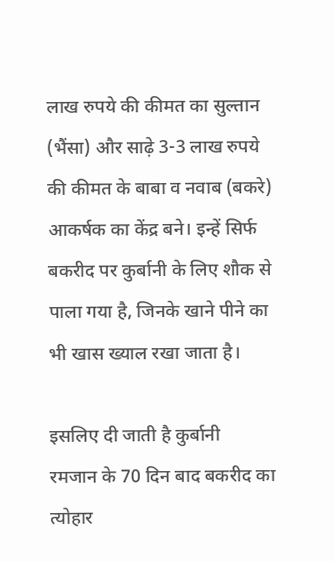लाख रुपये की कीमत का सुल्तान (भैंसा) और साढ़े 3-3 लाख रुपये की कीमत के बाबा व नवाब (बकरे) आकर्षक का केंद्र बने। इन्हें सिर्फ बकरीद पर कुर्बानी के लिए शौक से पाला गया है, जिनके खाने पीने का भी खास ख्याल रखा जाता है।

इसलिए दी जाती है कुर्बानी
रमजान के 70 दिन बाद बकरीद का त्योहार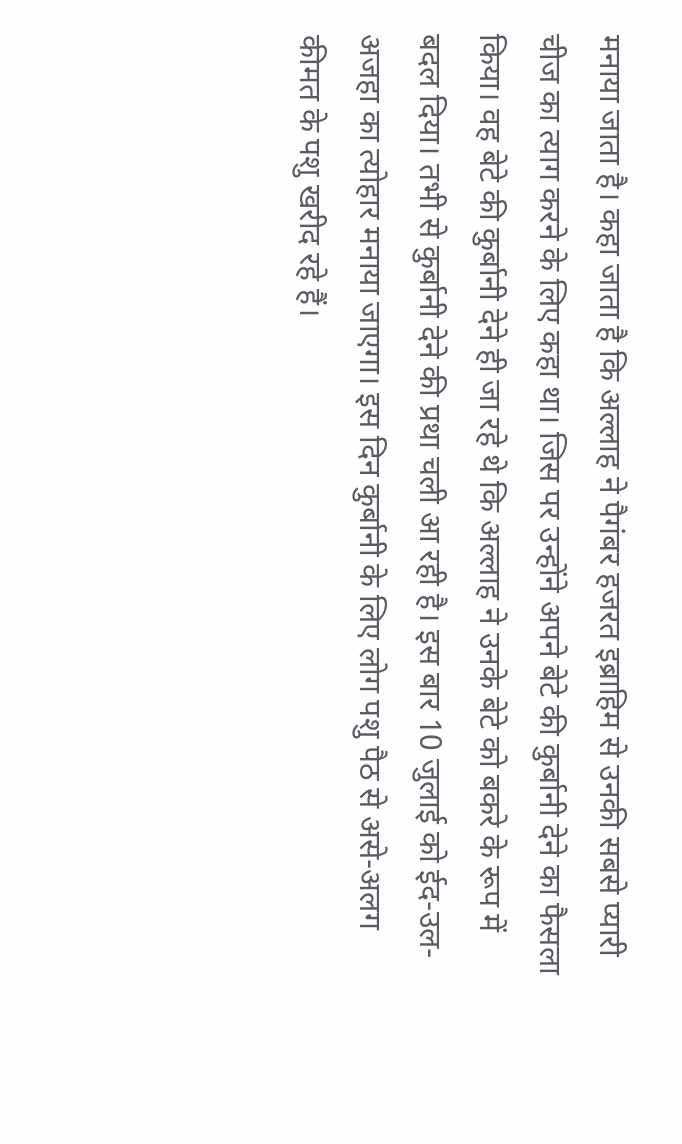मनाया जाता है। कहा जाता है कि अल्लाह ने पैगंबर हजरत इब्राहिम से उनकी सबसे प्यारी चीज का त्याग करने के लिए कहा था। जिस पर उन्होंने अपने बेटे की कुर्बानी देने का फैसला किया। वह बेटे की कुर्बानी देने ही जा रहे थे कि अल्लाह ने उनके बेटे को बकरे के रूप में बदल दिया। तभी से कुर्बानी देने की प्रथा चली आ रही है। इस बार 10 जुलाई को ईद-उल-अजहा का त्योहार मनाया जाएगा। इस दिन कुर्बानी के लिए लोग पशु पैठ से असे-अलग कीमत के पशु खरीद रहे हैं।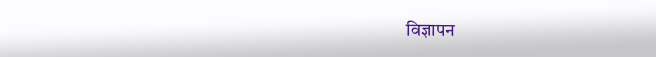विज्ञापन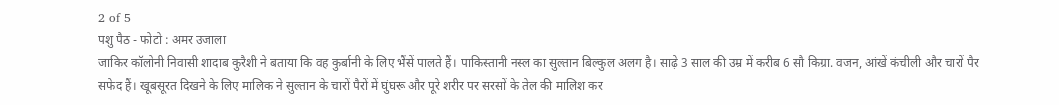2 of 5
पशु पैठ - फोटो : अमर उजाला
जाकिर कॉलोनी निवासी शादाब कुरैशी ने बताया कि वह कुर्बानी के लिए भैंसें पालते हैं। पाकिस्तानी नस्ल का सुल्तान बिल्कुल अलग है। साढ़े 3 साल की उम्र में करीब 6 सौ किग्रा. वजन, आंखें कंचीली और चारों पैर सफेद हैं। खूबसूरत दिखने के लिए मालिक ने सुल्तान के चारों पैरों में घुंघरू और पूरे शरीर पर सरसों के तेल की मालिश कर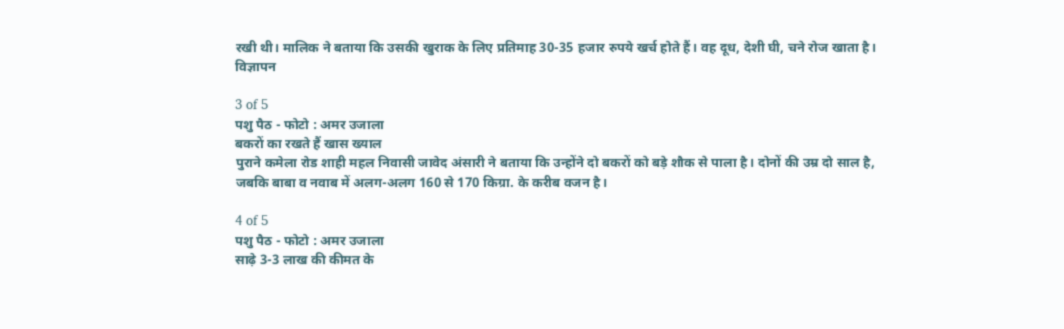रखी थी। मालिक ने बताया कि उसकी खुराक के लिए प्रतिमाह 30-35 हजार रुपये खर्च होते हैं। वह दूध, देशी घी, चने रोज खाता है।
विज्ञापन

3 of 5
पशु पैठ - फोटो : अमर उजाला
बकरों का रखते हैं खास ख्याल
पुराने कमेला रोड शाही महल निवासी जावेद अंसारी ने बताया कि उन्होंने दो बकरों को बड़े शौक से पाला है। दोनों की उम्र दो साल है, जबकि बाबा व नवाब में अलग-अलग 160 से 170 किग्रा. के करीब वजन है।

4 of 5
पशु पैठ - फोटो : अमर उजाला
साढ़े 3-3 लाख की कीमत के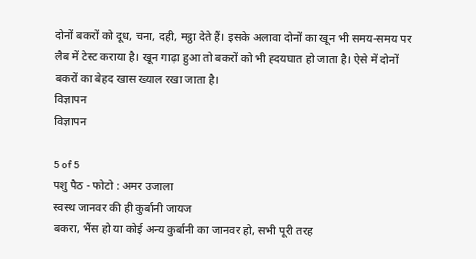दोनों बकरों को दूध, चना, दही, मट्ठा देते हैं। इसके अलावा दोनों का खून भी समय-समय पर लैब में टेस्ट कराया है। खून गाढ़ा हुआ तो बकरों को भी ह्दयघात हो जाता है। ऐसे में दोनों बकरों का बेहद खास ख्याल रखा जाता है।
विज्ञापन
विज्ञापन

5 of 5
पशु पैठ - फोटो : अमर उजाला
स्वस्थ जानवर की ही कुर्बानी जायज
बकरा, भैंस हो या कोई अन्य कुर्बानी का जानवर हो, सभी पूरी तरह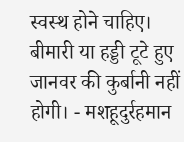स्वस्थ होने चाहिए। बीमारी या हड्डी टूटे हुए जानवर की कुर्बानी नहीं होगी। - मशहूदुर्रहमान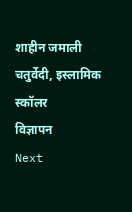शाहीन जमाली चतुर्वेदी, इस्लामिक स्कॉलर
विज्ञापन
Next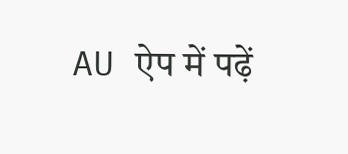AU ऐप में पढ़ें